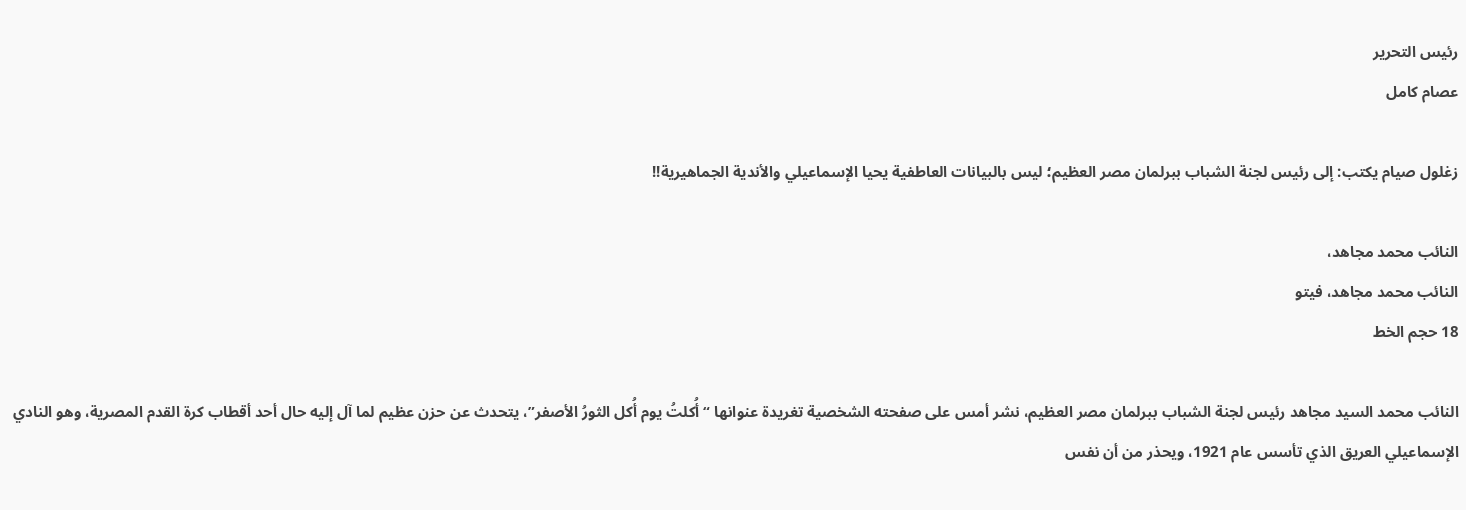رئيس التحرير
عصام كامل

زغلول صيام يكتب: إلى رئيس لجنة الشباب ببرلمان مصر العظيم؛ ليس بالبيانات العاطفية يحيا الإسماعيلي والأندية الجماهيرية!!

النائب محمد مجاهد،
النائب محمد مجاهد، فيتو
18 حجم الخط

النائب محمد السيد مجاهد رئيس لجنة الشباب ببرلمان مصر العظيم، نشر أمس على صفحته الشخصية تغريدة عنوانها “أُكلتُ يوم أُكل الثورُ الأصفر”، يتحدث عن حزن عظيم لما آل إليه حال أحد أقطاب كرة القدم المصرية، وهو النادي الإسماعيلي العريق الذي تأسس عام 1921، ويحذر من أن نفس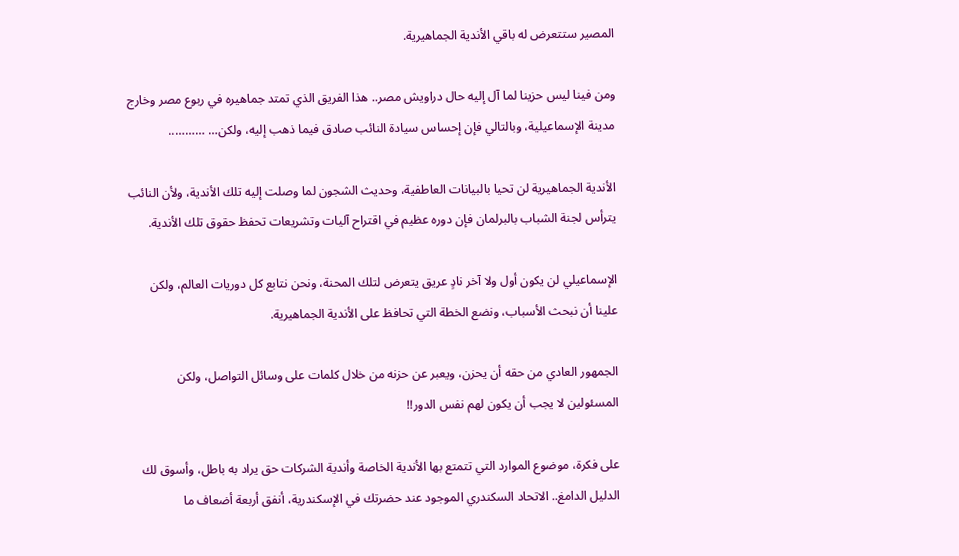المصير ستتعرض له باقي الأندية الجماهيرية.

ومن فينا ليس حزينا لما آل إليه حال دراويش مصر.. هذا الفريق الذي تمتد جماهيره في ربوع مصر وخارج مدينة الإسماعيلية، وبالتالي فإن إحساس سيادة النائب صادق فيما ذهب إليه، ولكن… ………..

الأندية الجماهيرية لن تحيا بالبيانات العاطفية، وحديث الشجون لما وصلت إليه تلك الأندية، ولأن النائب يترأس لجنة الشباب بالبرلمان فإن دوره عظيم في اقتراح آليات وتشريعات تحفظ حقوق تلك الأندية.

الإسماعيلي لن يكون أول ولا آخر نادٍ عريق يتعرض لتلك المحنة، ونحن نتابع كل دوريات العالم، ولكن علينا أن نبحث الأسباب، ونضع الخطة التي تحافظ على الأندية الجماهيرية.

الجمهور العادي من حقه أن يحزن، ويعبر عن حزنه من خلال كلمات على وسائل التواصل، ولكن المسئولين لا يجب أن يكون لهم نفس الدور!!

على فكرة، موضوع الموارد التي تتمتع بها الأندية الخاصة وأندية الشركات حق يراد به باطل، وأسوق لك الدليل الدامغ.. الاتحاد السكندري الموجود عند حضرتك في الإسكندرية، أنفق أربعة أضعاف ما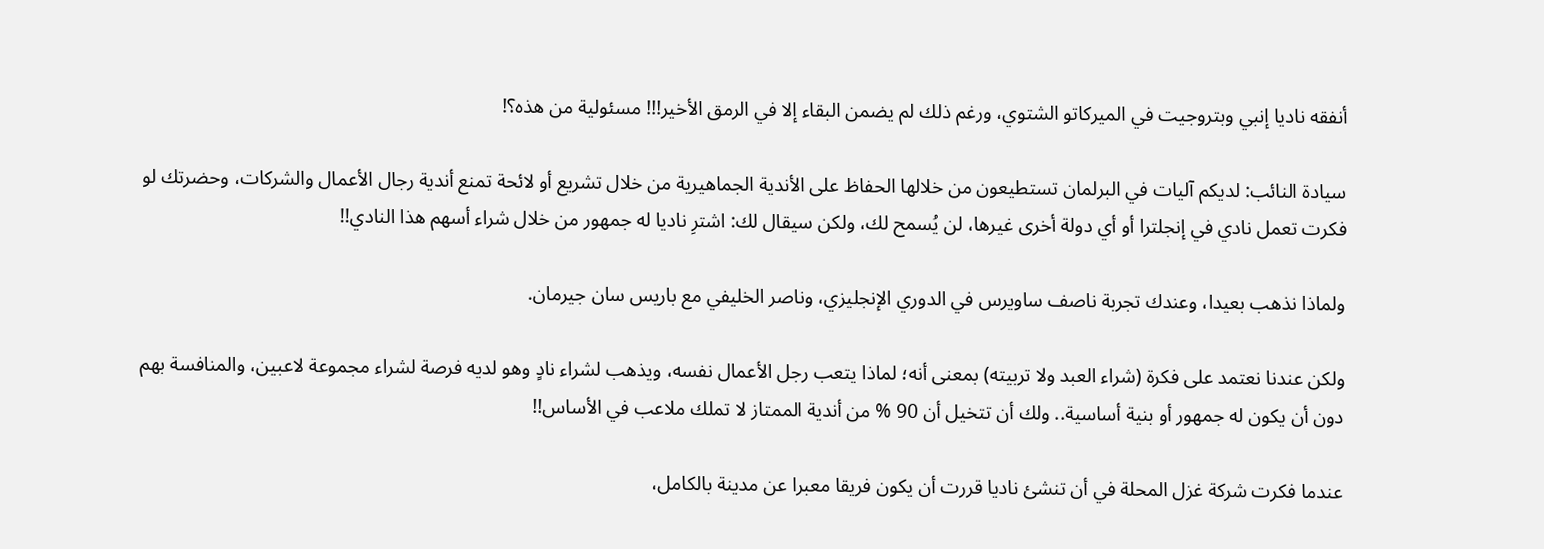أنفقه ناديا إنبي وبتروجيت في الميركاتو الشتوي، ورغم ذلك لم يضمن البقاء إلا في الرمق الأخير!!! مسئولية من هذه؟!

سيادة النائب: لديكم آليات في البرلمان تستطيعون من خلالها الحفاظ على الأندية الجماهيرية من خلال تشريع أو لائحة تمنع أندية رجال الأعمال والشركات، وحضرتك لو فكرت تعمل نادي في إنجلترا أو أي دولة أخرى غيرها، لن يُسمح لك، ولكن سيقال لك: اشترِ ناديا له جمهور من خلال شراء أسهم هذا النادي!!

ولماذا نذهب بعيدا، وعندك تجربة ناصف ساويرس في الدوري الإنجليزي، وناصر الخليفي مع باريس سان جيرمان.

ولكن عندنا نعتمد على فكرة (شراء العبد ولا تربيته) بمعنى أنه؛ لماذا يتعب رجل الأعمال نفسه، ويذهب لشراء نادٍ وهو لديه فرصة لشراء مجموعة لاعبين، والمنافسة بهم دون أن يكون له جمهور أو بنية أساسية.. ولك أن تتخيل أن 90 % من أندية الممتاز لا تملك ملاعب في الأساس!!

عندما فكرت شركة غزل المحلة في أن تنشئ ناديا قررت أن يكون فريقا معبرا عن مدينة بالكامل،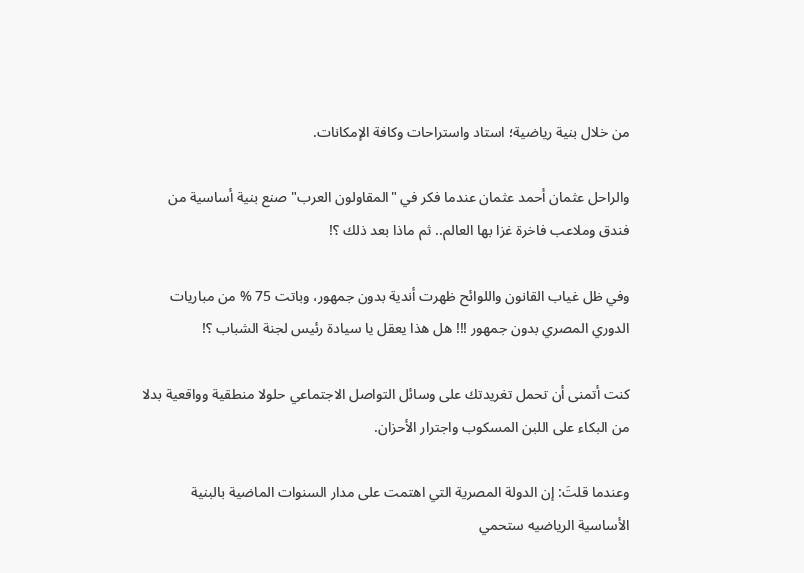من خلال بنية رياضية؛ استاد واستراحات وكافة الإمكانات.

والراحل عثمان أحمد عثمان عندما فكر في "المقاولون العرب" صنع بنية أساسية من فندق وملاعب فاخرة غزا بها العالم.. ثم ماذا بعد ذلك ؟!

وفي ظل غياب القانون واللوائح ظهرت أندية بدون جمهور، وباتت 75 % من مباريات الدوري المصري بدون جمهور !!! هل هذا يعقل يا سيادة رئيس لجنة الشباب ؟!

كنت أتمنى أن تحمل تغريدتك على وسائل التواصل الاجتماعي حلولا منطقية وواقعية بدلا من البكاء على اللبن المسكوب واجترار الأحزان.

وعندما قلتَ: إن الدولة المصرية التي اهتمت على مدار السنوات الماضية بالبنية الأساسية الرياضيه ستحمي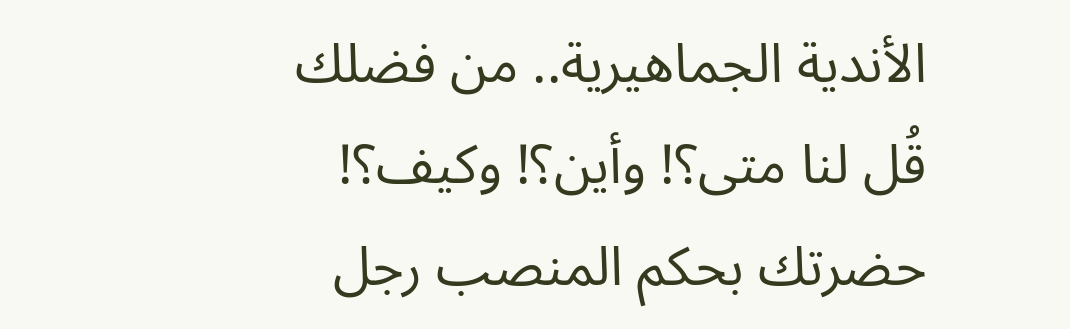الأندية الجماهيرية.. من فضلك قُل لنا متى؟! وأين؟! وكيف؟! حضرتك بحكم المنصب رجل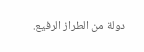دولة من الطراز الرفيع.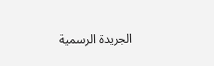الجريدة الرسمية